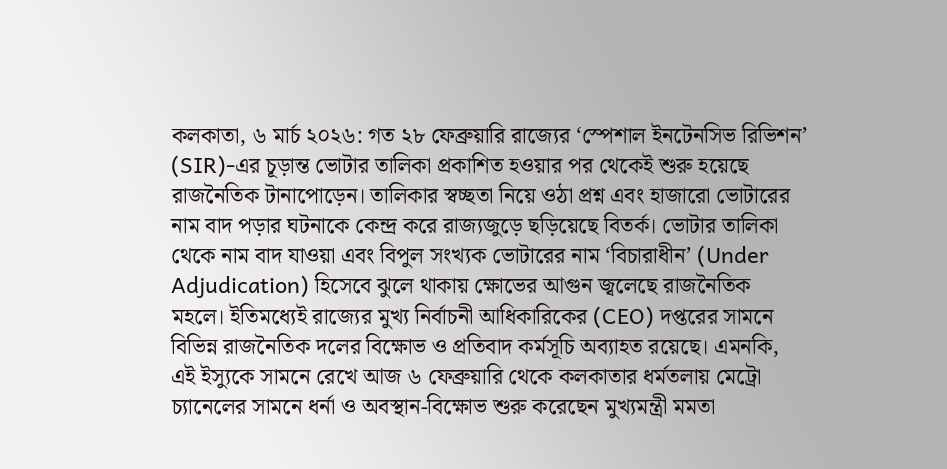কলকাতা, ৬ মার্চ ২০২৬: গত ২৮ ফেব্রুয়ারি রাজ্যের ‘স্পেশাল ইনটেনসিভ রিভিশন’ (SIR)-এর চূড়ান্ত ভোটার তালিকা প্রকাশিত হওয়ার পর থেকেই শুরু হয়েছে রাজনৈতিক টানাপোড়েন। তালিকার স্বচ্ছতা নিয়ে ওঠা প্রশ্ন এবং হাজারো ভোটারের নাম বাদ পড়ার ঘটনাকে কেন্দ্র করে রাজ্যজুড়ে ছড়িয়েছে বিতর্ক। ভোটার তালিকা থেকে নাম বাদ যাওয়া এবং বিপুল সংখ্যক ভোটারের নাম ‘বিচারাধীন’ (Under Adjudication) হিসেবে ঝুলে থাকায় ক্ষোভের আগুন জ্বলেছে রাজনৈতিক মহলে। ইতিমধ্যেই রাজ্যের মুখ্য নির্বাচনী আধিকারিকের (CEO) দপ্তরের সামনে বিভিন্ন রাজনৈতিক দলের বিক্ষোভ ও প্রতিবাদ কর্মসূচি অব্যাহত রয়েছে। এমনকি, এই ইস্যুকে সামনে রেখে আজ ৬ ফেব্রুয়ারি থেকে কলকাতার ধর্মতলায় মেট্রো চ্যানেলের সামনে ধর্না ও অবস্থান-বিক্ষোভ শুরু করেছেন মুখ্যমন্ত্রী মমতা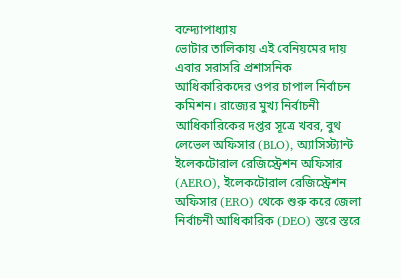বন্দ্যোপাধ্যায়
ভোটার তালিকায় এই বেনিয়মের দায় এবার সরাসরি প্রশাসনিক আধিকারিকদের ওপর চাপাল নির্বাচন কমিশন। রাজ্যের মুখ্য নির্বাচনী আধিকারিকের দপ্তর সূত্রে খবর, বুথ লেভেল অফিসার (BLO), অ্যাসিস্ট্যান্ট ইলেকটোরাল রেজিস্ট্রেশন অফিসার (AERO), ইলেকটোরাল রেজিস্ট্রেশন অফিসার (ERO) থেকে শুরু করে জেলা নির্বাচনী আধিকারিক (DEO) স্তরে স্তরে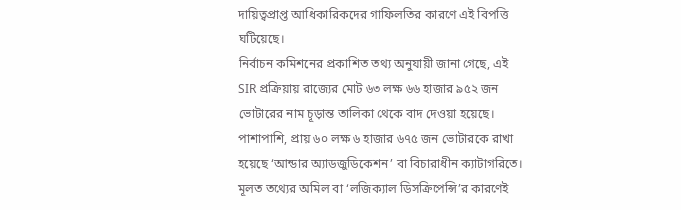দায়িত্বপ্রাপ্ত আধিকারিকদের গাফিলতির কারণে এই বিপত্তি ঘটিয়েছে।
নির্বাচন কমিশনের প্রকাশিত তথ্য অনুযায়ী জানা গেছে, এই SIR প্রক্রিয়ায় রাজ্যের মোট ৬৩ লক্ষ ৬৬ হাজার ৯৫২ জন ভোটারের নাম চূড়ান্ত তালিকা থেকে বাদ দেওয়া হয়েছে। পাশাপাশি, প্রায় ৬০ লক্ষ ৬ হাজার ৬৭৫ জন ভোটারকে রাখা হয়েছে ‘আন্ডার অ্যাডজুডিকেশন’ বা বিচারাধীন ক্যাটাগরিতে। মূলত তথ্যের অমিল বা ‘লজিক্যাল ডিসক্রিপেন্সি’র কারণেই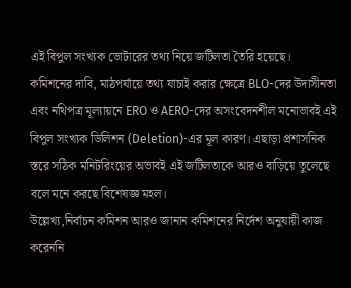এই বিপুল সংখ্যক ভোটারের তথ্য নিয়ে জটিলতা তৈরি হয়েছে।
কমিশনের দাবি, মাঠপর্যায়ে তথ্য যাচাই করার ক্ষেত্রে BLO-দের উদাসীনতা এবং নথিপত্র মূল্যায়নে ERO ও AERO-দের অসংবেদনশীল মনোভাবই এই বিপুল সংখ্যক ডিলিশন (Deletion)-এর মূল কারণ। এছাড়া প্রশাসনিক স্তরে সঠিক মনিটরিংয়ের অভাবই এই জটিলতাকে আরও বাড়িয়ে তুলেছে বলে মনে করছে বিশেষজ্ঞ মহল।
উল্লেখ্য,নির্বাচন কমিশন আরও জানান কমিশনের নির্দেশ অনুযায়ী কাজ করেননি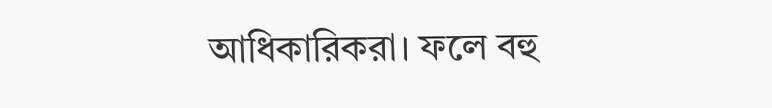আধিকারিকরা। ফলে বহু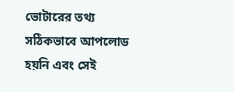ভোটারের তথ্য সঠিকভাবে আপলোড হয়নি এবং সেই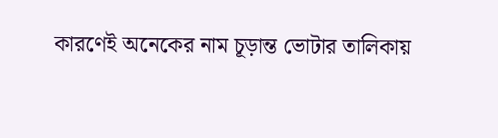কারণেই অনেকের নাম চূড়ান্ত ভোটার তালিকায়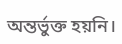অন্তর্ভুক্ত হয়নি।